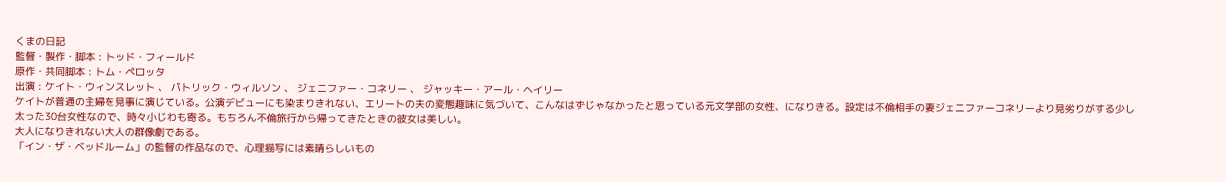くまの日記
監督・製作・脚本 : トッド・フィールド
原作・共同脚本 : トム・ペロッタ
出演 : ケイト・ウィンスレット 、 パトリック・ウィルソン 、 ジェニファー・コネリー 、 ジャッキー・アール・ヘイリー
ケイトが普通の主婦を見事に演じている。公演デビューにも染まりきれない、エリートの夫の変態趣味に気づいて、こんなはずじゃなかったと思っている元文学部の女性、になりきる。設定は不倫相手の妻ジェニファーコネリーより見劣りがする少し太った30台女性なので、時々小じわも寄る。もちろん不倫旅行から帰ってきたときの彼女は美しい。
大人になりきれない大人の群像劇である。
「イン・ザ・ベッドルーム」の監督の作品なので、心理描写には素晴らしいもの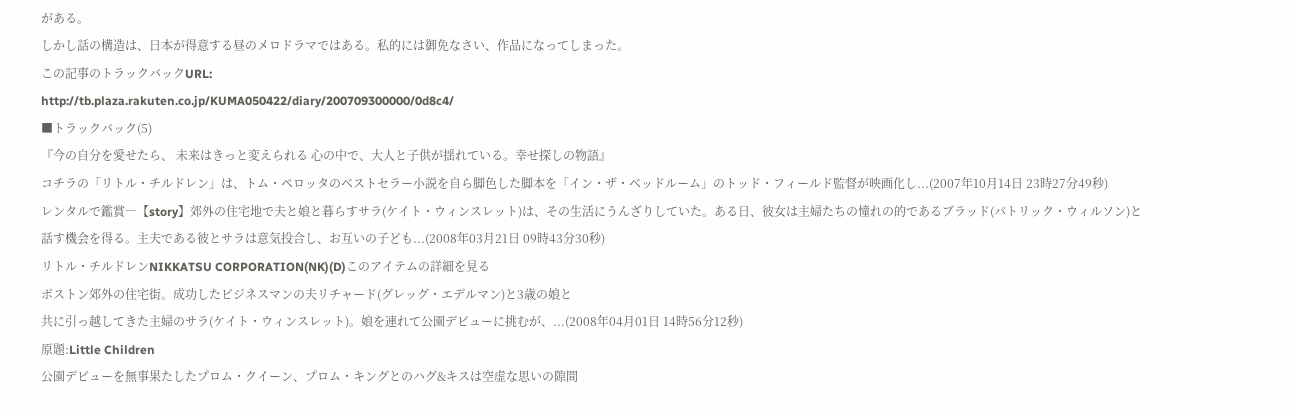がある。
しかし話の構造は、日本が得意する昼のメロドラマではある。私的には御免なさい、作品になってしまった。
この記事のトラックバックURL:
http://tb.plaza.rakuten.co.jp/KUMA050422/diary/200709300000/0d8c4/
■トラックバック(5)
『今の自分を愛せたら、 未来はきっと変えられる 心の中で、大人と子供が揺れている。幸せ探しの物語』
コチラの「リトル・チルドレン」は、トム・ペロッタのベストセラー小説を自ら脚色した脚本を「イン・ザ・ベッドルーム」のトッド・フィールド監督が映画化し...(2007年10月14日 23時27分49秒)
レンタルで鑑賞―【story】郊外の住宅地で夫と娘と暮らすサラ(ケイト・ウィンスレット)は、その生活にうんざりしていた。ある日、彼女は主婦たちの憧れの的であるブラッド(パトリック・ウィルソン)と話す機会を得る。主夫である彼とサラは意気投合し、お互いの子ども...(2008年03月21日 09時43分30秒)
リトル・チルドレンNIKKATSU CORPORATION(NK)(D)このアイテムの詳細を見る
ボストン郊外の住宅街。成功したビジネスマンの夫リチャード(グレッグ・エデルマン)と3歳の娘と
共に引っ越してきた主婦のサラ(ケイト・ウィンスレット)。娘を連れて公園デビューに挑むが、...(2008年04月01日 14時56分12秒)
原題:Little Children
公園デビューを無事果たしたプロム・クイーン、プロム・キングとのハグ&キスは空虚な思いの隙間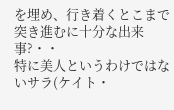を埋め、行き着くとこまで突き進むに十分な出来事?・・
特に美人というわけではないサラ(ケイト・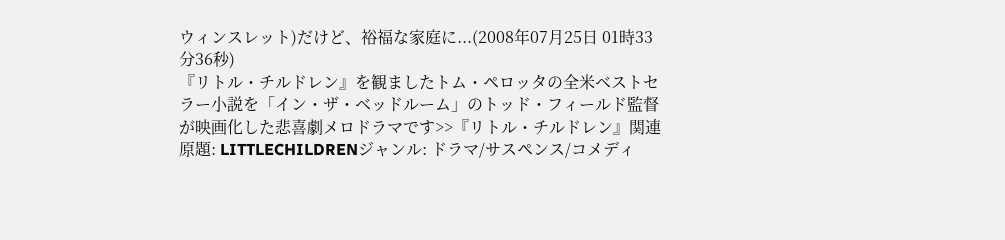ウィンスレット)だけど、裕福な家庭に...(2008年07月25日 01時33分36秒)
『リトル・チルドレン』を観ましたトム・ペロッタの全米ベストセラー小説を「イン・ザ・ベッドルーム」のトッド・フィールド監督が映画化した悲喜劇メロドラマです>>『リトル・チルドレン』関連原題: LITTLECHILDRENジャンル: ドラマ/サスペンス/コメディ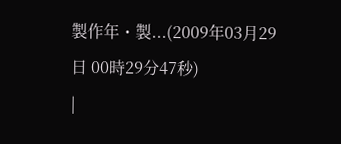製作年・製...(2009年03月29日 00時29分47秒)
|